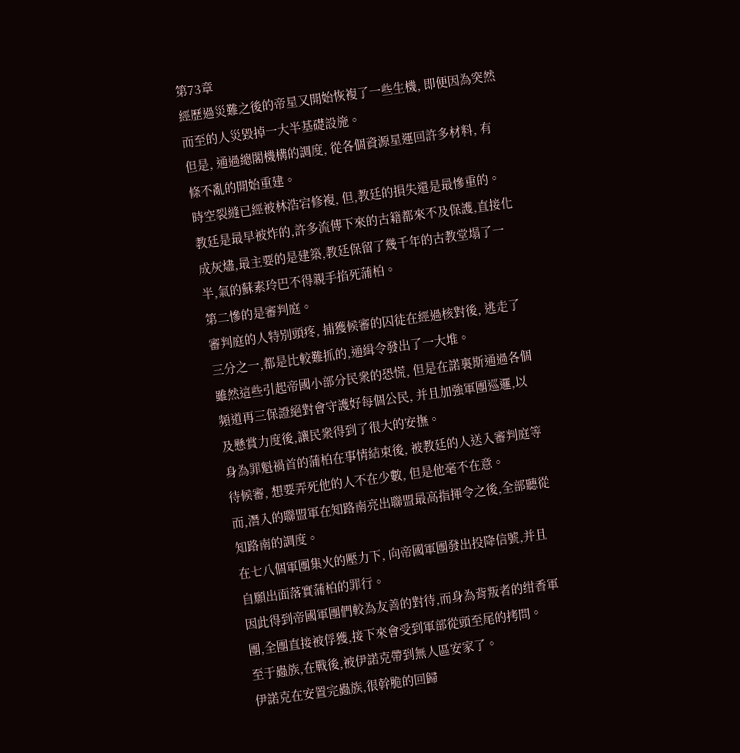第73章
經歷過災難之後的帝星又開始恢複了一些生機, 即便因為突然而至的人災毀掉一大半基礎設施。
但是, 通過總閣機構的調度, 從各個資源星運回許多材料, 有條不亂的開始重建。
時空裂縫已經被林浩宕修複, 但,教廷的損失還是最慘重的。
教廷是最早被炸的,許多流傳下來的古籍都來不及保護,直接化成灰燼,最主要的是建築,教廷保留了幾千年的古教堂塌了一半,氣的蘇素玲巴不得親手掐死蒲柏。
第二慘的是審判庭。
審判庭的人特別頭疼, 捕獲候審的囚徒在經過核對後, 逃走了三分之一,都是比較難抓的,通緝令發出了一大堆。
雖然這些引起帝國小部分民衆的恐慌, 但是在諾裏斯通過各個頻道再三保證絕對會守護好每個公民, 并且加強軍團巡邏,以及懸賞力度後,讓民衆得到了很大的安撫。
身為罪魁禍首的蒲柏在事情結束後, 被教廷的人送入審判庭等待候審, 想要弄死他的人不在少數, 但是他毫不在意。
而,潛入的聯盟軍在知路南亮出聯盟最高指揮令之後,全部聽從知路南的調度。
在七八個軍團集火的壓力下, 向帝國軍團發出投降信號,并且自願出面落實蒲柏的罪行。
因此得到帝國軍團們較為友善的對待,而身為背叛者的绀香軍團,全團直接被俘獲,接下來會受到軍部從頭至尾的拷問。
至于蟲族,在戰後,被伊諾克帶到無人區安家了。
伊諾克在安置完蟲族,很幹脆的回歸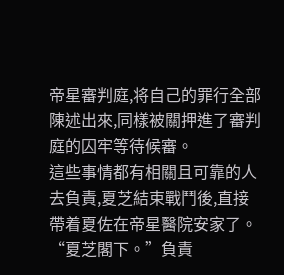帝星審判庭,将自己的罪行全部陳述出來,同樣被關押進了審判庭的囚牢等待候審。
這些事情都有相關且可靠的人去負責,夏芝結束戰鬥後,直接帶着夏佐在帝星醫院安家了。
“夏芝閣下。”負責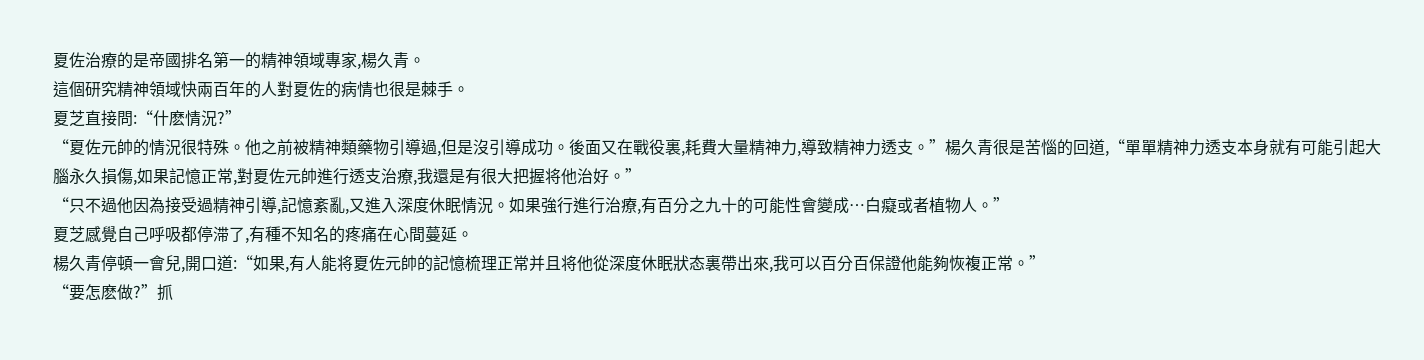夏佐治療的是帝國排名第一的精神領域專家,楊久青。
這個研究精神領域快兩百年的人對夏佐的病情也很是棘手。
夏芝直接問:“什麽情況?”
“夏佐元帥的情況很特殊。他之前被精神類藥物引導過,但是沒引導成功。後面又在戰役裏,耗費大量精神力,導致精神力透支。”楊久青很是苦惱的回道,“單單精神力透支本身就有可能引起大腦永久損傷,如果記憶正常,對夏佐元帥進行透支治療,我還是有很大把握将他治好。”
“只不過他因為接受過精神引導,記憶紊亂,又進入深度休眠情況。如果強行進行治療,有百分之九十的可能性會變成…白癡或者植物人。”
夏芝感覺自己呼吸都停滞了,有種不知名的疼痛在心間蔓延。
楊久青停頓一會兒,開口道:“如果,有人能将夏佐元帥的記憶梳理正常并且将他從深度休眠狀态裏帶出來,我可以百分百保證他能夠恢複正常。”
“要怎麽做?”抓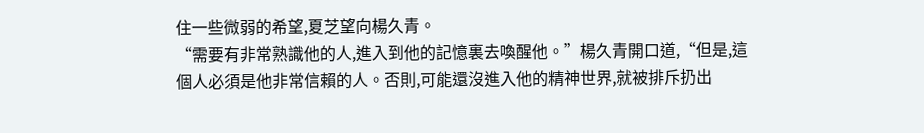住一些微弱的希望,夏芝望向楊久青。
“需要有非常熟識他的人,進入到他的記憶裏去喚醒他。”楊久青開口道,“但是,這個人必須是他非常信賴的人。否則,可能還沒進入他的精神世界,就被排斥扔出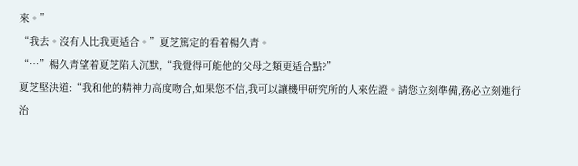來。”
“我去。沒有人比我更适合。”夏芝篤定的看着楊久青。
“…”楊久青望着夏芝陷入沉默,“我覺得可能他的父母之類更适合點?”
夏芝堅決道:“我和他的精神力高度吻合,如果您不信,我可以讓機甲研究所的人來佐證。請您立刻準備,務必立刻進行治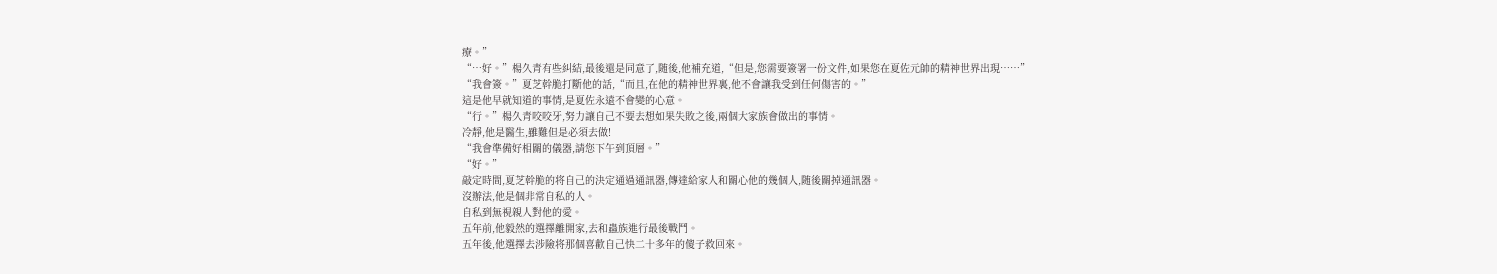療。”
“…好。”楊久青有些糾結,最後還是同意了,随後,他補充道,“但是,您需要簽署一份文件,如果您在夏佐元帥的精神世界出現……”
“我會簽。”夏芝幹脆打斷他的話,“而且,在他的精神世界裏,他不會讓我受到任何傷害的。”
這是他早就知道的事情,是夏佐永遠不會變的心意。
“行。”楊久青咬咬牙,努力讓自己不要去想如果失敗之後,兩個大家族會做出的事情。
冷靜,他是醫生,雖難但是必須去做!
“我會準備好相關的儀器,請您下午到頂層。”
“好。”
敲定時間,夏芝幹脆的将自己的決定通過通訊器,傳達給家人和關心他的幾個人,随後關掉通訊器。
沒辦法,他是個非常自私的人。
自私到無視親人對他的愛。
五年前,他毅然的選擇離開家,去和蟲族進行最後戰鬥。
五年後,他選擇去涉險将那個喜歡自己快二十多年的傻子救回來。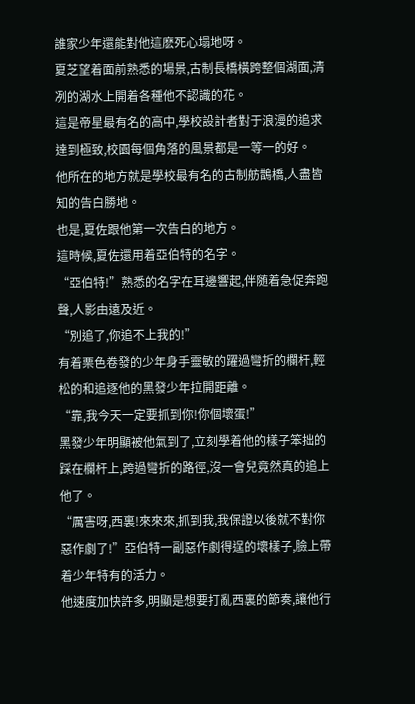誰家少年還能對他這麽死心塌地呀。
夏芝望着面前熟悉的場景,古制長橋橫跨整個湖面,清冽的湖水上開着各種他不認識的花。
這是帝星最有名的高中,學校設計者對于浪漫的追求達到極致,校園每個角落的風景都是一等一的好。
他所在的地方就是學校最有名的古制舫鵲橋,人盡皆知的告白勝地。
也是,夏佐跟他第一次告白的地方。
這時候,夏佐還用着亞伯特的名字。
“亞伯特!”熟悉的名字在耳邊響起,伴随着急促奔跑聲,人影由遠及近。
“別追了,你追不上我的!”
有着栗色卷發的少年身手靈敏的躍過彎折的欄杆,輕松的和追逐他的黑發少年拉開距離。
“靠,我今天一定要抓到你!你個壞蛋!”
黑發少年明顯被他氣到了,立刻學着他的樣子笨拙的踩在欄杆上,跨過彎折的路徑,沒一會兒竟然真的追上他了。
“厲害呀,西裏!來來來,抓到我,我保證以後就不對你惡作劇了!”亞伯特一副惡作劇得逞的壞樣子,臉上帶着少年特有的活力。
他速度加快許多,明顯是想要打亂西裏的節奏,讓他行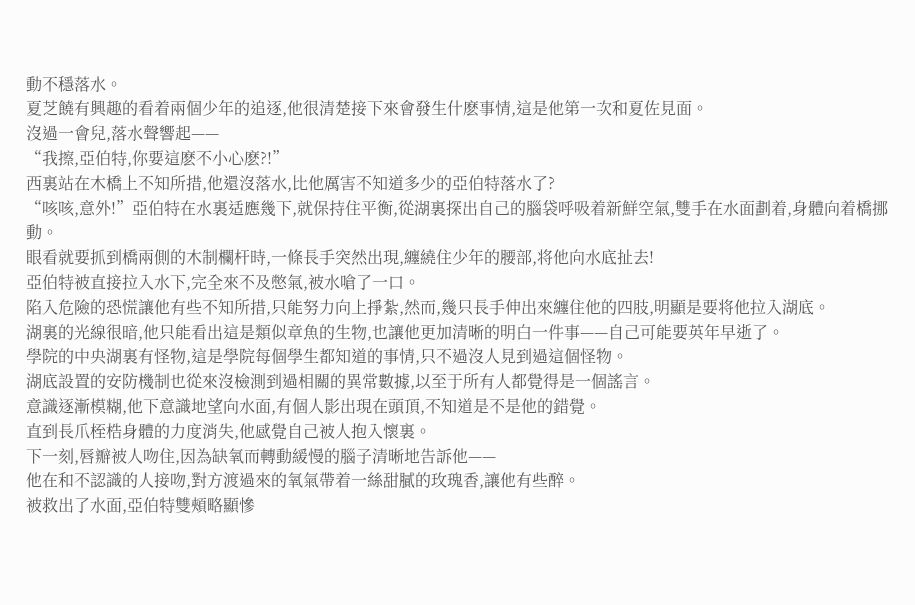動不穩落水。
夏芝饒有興趣的看着兩個少年的追逐,他很清楚接下來會發生什麽事情,這是他第一次和夏佐見面。
沒過一會兒,落水聲響起——
“我擦,亞伯特,你要這麽不小心麽?!”
西裏站在木橋上不知所措,他還沒落水,比他厲害不知道多少的亞伯特落水了?
“咳咳,意外!”亞伯特在水裏适應幾下,就保持住平衡,從湖裏探出自己的腦袋呼吸着新鮮空氣,雙手在水面劃着,身體向着橋挪動。
眼看就要抓到橋兩側的木制欄杆時,一條長手突然出現,纏繞住少年的腰部,将他向水底扯去!
亞伯特被直接拉入水下,完全來不及憋氣,被水嗆了一口。
陷入危險的恐慌讓他有些不知所措,只能努力向上掙紮,然而,幾只長手伸出來纏住他的四肢,明顯是要将他拉入湖底。
湖裏的光線很暗,他只能看出這是類似章魚的生物,也讓他更加清晰的明白一件事——自己可能要英年早逝了。
學院的中央湖裏有怪物,這是學院每個學生都知道的事情,只不過沒人見到過這個怪物。
湖底設置的安防機制也從來沒檢測到過相關的異常數據,以至于所有人都覺得是一個謠言。
意識逐漸模糊,他下意識地望向水面,有個人影出現在頭頂,不知道是不是他的錯覺。
直到長爪桎梏身體的力度消失,他感覺自己被人抱入懷裏。
下一刻,唇瓣被人吻住,因為缺氧而轉動緩慢的腦子清晰地告訴他——
他在和不認識的人接吻,對方渡過來的氧氣帶着一絲甜膩的玫瑰香,讓他有些醉。
被救出了水面,亞伯特雙頰略顯慘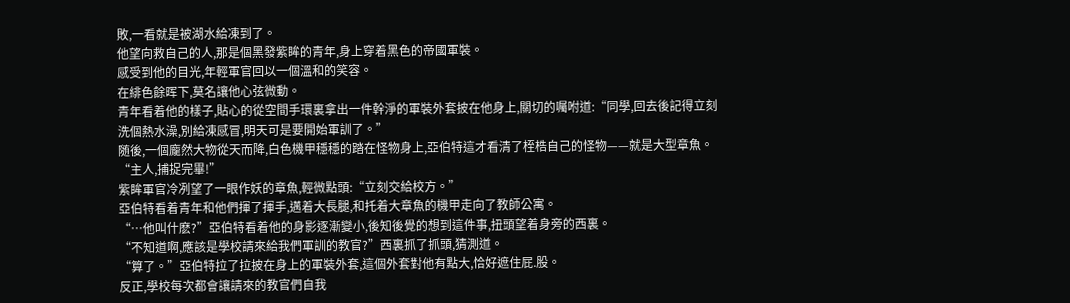敗,一看就是被湖水給凍到了。
他望向救自己的人,那是個黑發紫眸的青年,身上穿着黑色的帝國軍裝。
感受到他的目光,年輕軍官回以一個溫和的笑容。
在緋色餘晖下,莫名讓他心弦微動。
青年看着他的樣子,貼心的從空間手環裏拿出一件幹淨的軍裝外套披在他身上,關切的囑咐道:“同學,回去後記得立刻洗個熱水澡,別給凍感冒,明天可是要開始軍訓了。”
随後,一個龐然大物從天而降,白色機甲穩穩的踏在怪物身上,亞伯特這才看清了桎梏自己的怪物——就是大型章魚。
“主人,捕捉完畢!”
紫眸軍官冷冽望了一眼作妖的章魚,輕微點頭:“立刻交給校方。”
亞伯特看着青年和他們揮了揮手,邁着大長腿,和托着大章魚的機甲走向了教師公寓。
“…他叫什麽?”亞伯特看着他的身影逐漸變小,後知後覺的想到這件事,扭頭望着身旁的西裏。
“不知道啊,應該是學校請來給我們軍訓的教官?”西裏抓了抓頭,猜測道。
“算了。”亞伯特拉了拉披在身上的軍裝外套,這個外套對他有點大,恰好遮住屁.股。
反正,學校每次都會讓請來的教官們自我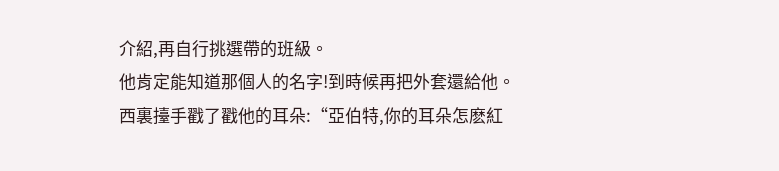介紹,再自行挑選帶的班級。
他肯定能知道那個人的名字!到時候再把外套還給他。
西裏擡手戳了戳他的耳朵:“亞伯特,你的耳朵怎麽紅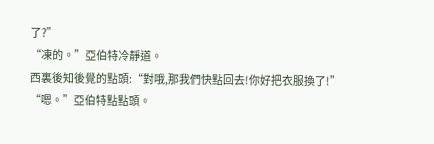了?”
“凍的。”亞伯特冷靜道。
西裏後知後覺的點頭:“對哦,那我們快點回去!你好把衣服換了!”
“嗯。”亞伯特點點頭。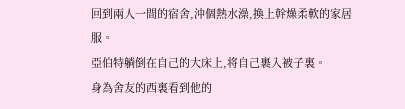回到兩人一間的宿舍,沖個熱水澡,換上幹燥柔軟的家居服。
亞伯特躺倒在自己的大床上,将自己裹入被子裏。
身為舍友的西裏看到他的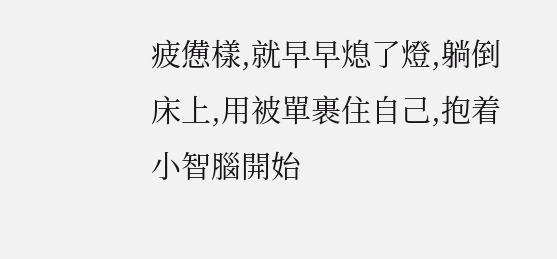疲憊樣,就早早熄了燈,躺倒床上,用被單裹住自己,抱着小智腦開始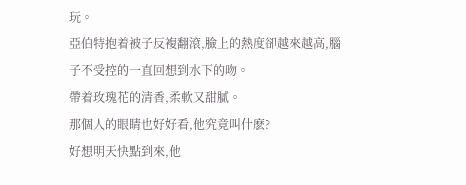玩。
亞伯特抱着被子反複翻滾,臉上的熱度卻越來越高,腦子不受控的一直回想到水下的吻。
帶着玫瑰花的清香,柔軟又甜膩。
那個人的眼睛也好好看,他究竟叫什麽?
好想明天快點到來,他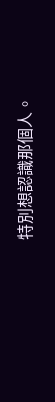特別想認識那個人。